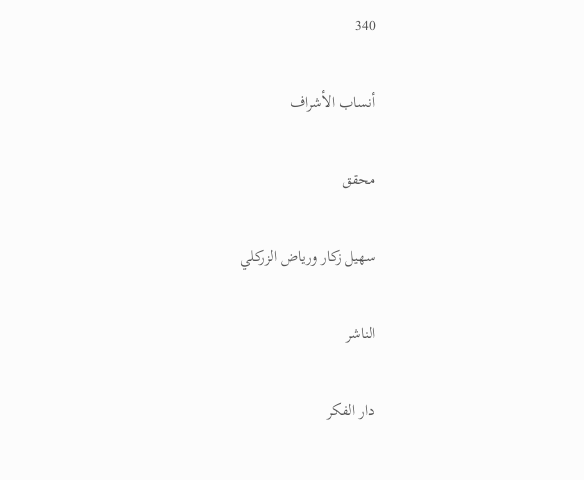340

أنساب الأشراف

محقق

سهيل زكار ورياض الزركلي

الناشر

دار الفكر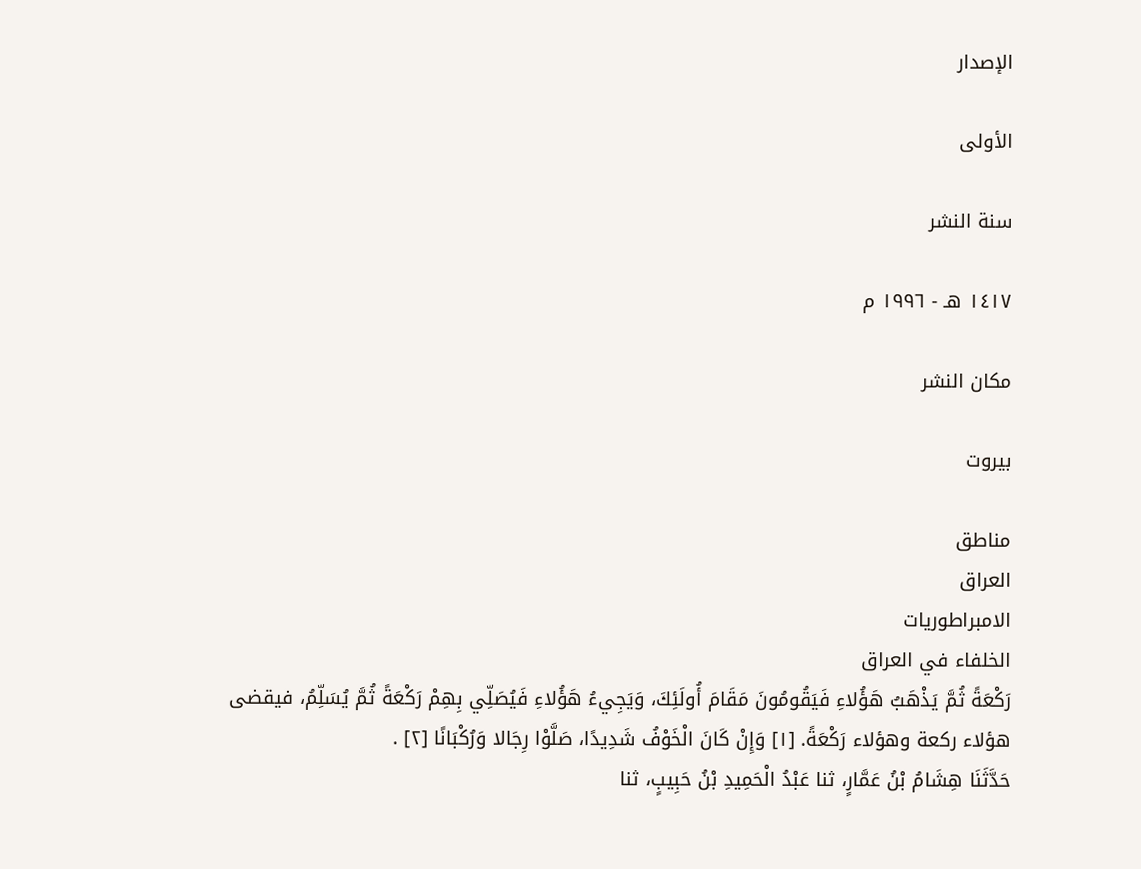الإصدار

الأولى

سنة النشر

١٤١٧ هـ - ١٩٩٦ م

مكان النشر

بيروت

مناطق
العراق
الامبراطوريات
الخلفاء في العراق
رَكْعَةً ثُمَّ يَذْهَبُ هَؤُلاءِ فَيَقُومُونَ مَقَامَ أُولَئِكَ، وَيَجِيءُ هَؤُلاءِ فَيُصَلِّي بِهِمْ رَكْعَةً ثُمَّ يُسَلِّمُ، فيقضى هؤلاء ركعة وهؤلاء رَكْعَةً. [١] وَإِنْ كَانَ الْخَوْفُ شَدِيدًا، صَلَّوْا رِجَالا وَرُكْبَانًا [٢] .
حَدَّثَنَا هِشَامُ بْنُ عَمَّارٍ، ثنا عَبْدُ الْحَمِيدِ بْنُ حَبِيبٍ، ثنا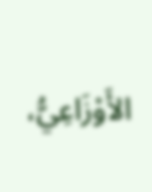الأَوْزَاعِيُّ،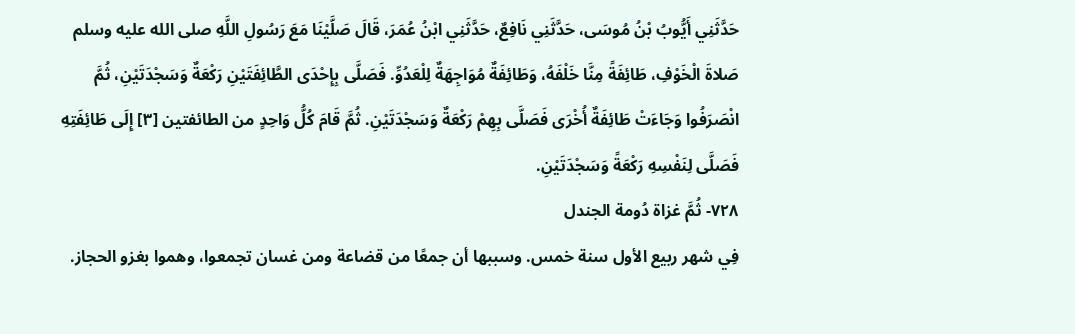حَدَّثَنِي أَيُّوبُ بْنُ مُوسَى، حَدَّثَنِي نَافِعٌ، حَدَّثَنِي ابْنُ عُمَرَ، قَالَ صَلَّيْنَا مَعَ رَسُولِ اللَّهِ صلى الله عليه وسلم صَلاةَ الْخَوْفِ، طَائِفَةً مِنَّا خَلْفَهُ، وَطَائِفَةٌ مُوَاجِهَةٌ لِلْعَدُوِّ. فَصَلَّى بِإِحْدَى الطَّائِفَتَيْنِ رَكْعَةٌ وَسَجْدَتَيْنِ، ثُمَّ انْصَرَفُوا وَجَاءَتْ طَائِفَةٌ أُخْرَى فَصَلَّى بِهِمْ رَكْعَةٌ وَسَجْدَتَيْنِ. ثُمَّ قَامَ كُلُّ وَاحِدٍ من الطائفتين [٣] إِلَى طَائِفَتِهِ فَصَلَّى لِنَفْسِهِ رَكْعَةً وَسَجْدَتَيْنِ.
٧٢٨- ثُمَّ غزاة دُومة الجندل
فِي شهر ربيع الأول سنة خمس. وسببها أن جمعًا من قضاعة ومن غسان تجمعوا، وهموا بغزو الحجاز.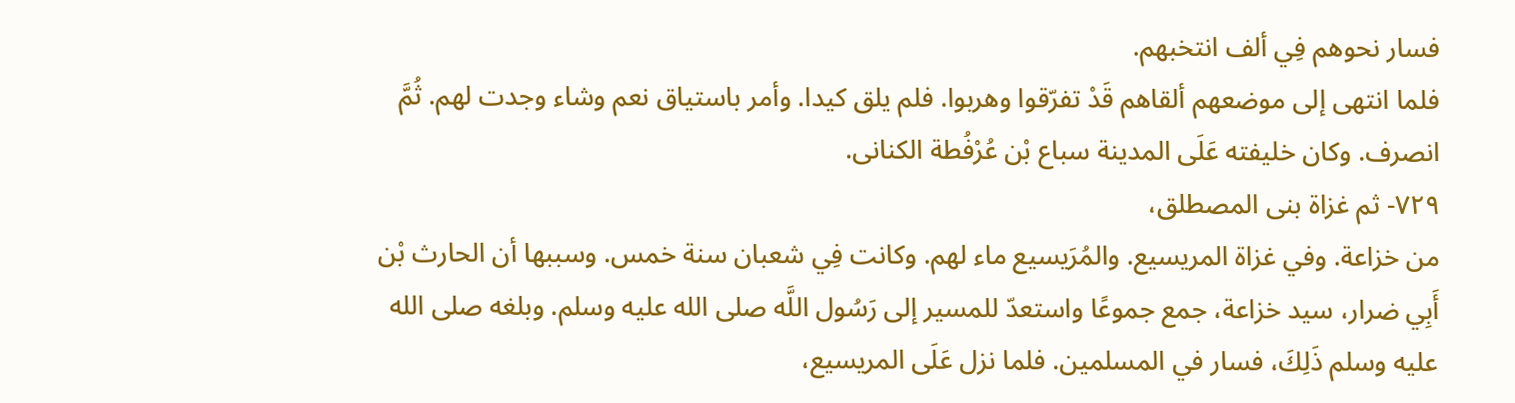فسار نحوهم فِي ألف انتخبهم.
فلما انتهى إلى موضعهم ألقاهم قَدْ تفرّقوا وهربوا. فلم يلق كيدا. وأمر باستياق نعم وشاء وجدت لهم. ثُمَّ انصرف. وكان خليفته عَلَى المدينة سباع بْن عُرْفُطة الكنانى.
٧٢٩- ثم غزاة بنى المصطلق،
من خزاعة. وفي غزاة المريسيع. والمُرَيسيع ماء لهم. وكانت فِي شعبان سنة خمس. وسببها أن الحارث بْن أَبِي ضرار، سيد خزاعة، جمع جموعًا واستعدّ للمسير إلى رَسُول اللَّه صلى الله عليه وسلم. وبلغه صلى الله عليه وسلم ذَلِكَ، فسار في المسلمين. فلما نزل عَلَى المريسيع،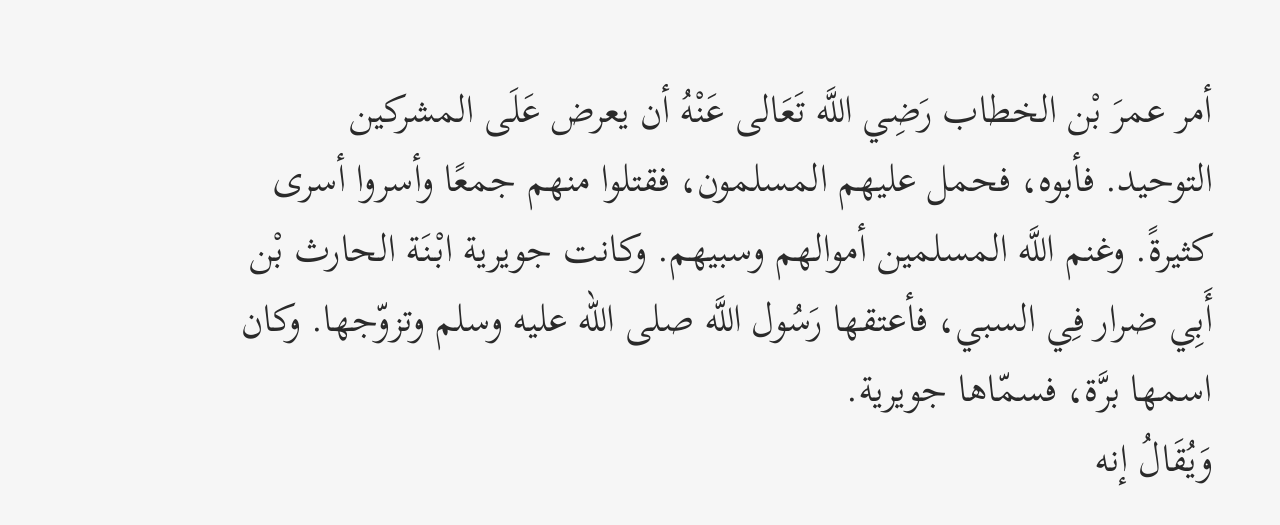أمر عمرَ بْن الخطاب رَضِي اللَّه تَعَالى عَنْهُ أن يعرض عَلَى المشركين التوحيد. فأبوه، فحمل عليهم المسلمون، فقتلوا منهم جمعًا وأسروا أسرى كثيرةً. وغنم اللَّه المسلمين أموالهم وسبيهم. وكانت جويرية ابْنَة الحارث بْن أَبِي ضرار فِي السبي، فأعتقها رَسُول اللَّه صلى الله عليه وسلم وتزوّجها. وكان اسمها برَّة، فسمّاها جويرية.
وَيُقَالُ إنه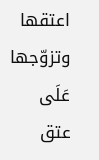اعتقها وتزوّجها عَلَى عتق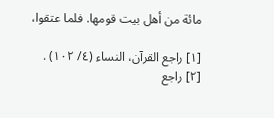مائة من أهل بيت قومها. فلما عتقوا،

[١] راجع القرآن، النساء (٤/ ١٠٢) .
[٢] راجع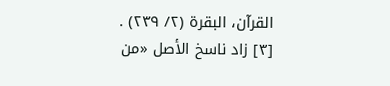القرآن، البقرة (٢/ ٢٣٩) .
[٣] زاد ناسخ الأصل «من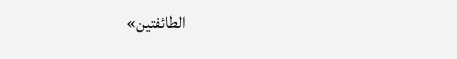الطائفتين»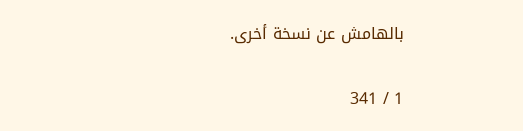بالهامش عن نسخة أخرى.

1 / 341